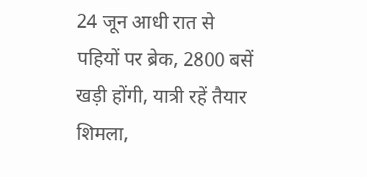24 जून आधी रात से पहियों पर ब्रेक, 2800 बसें खड़ी होंगी, यात्री रहें तैयार
शिमला,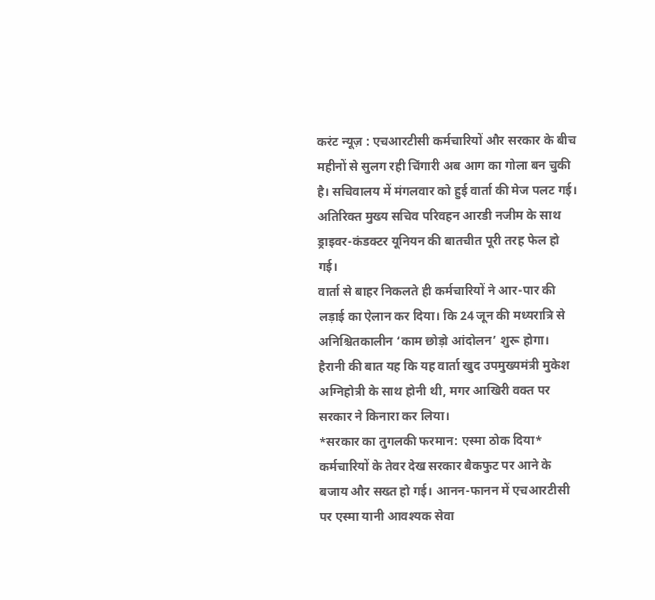करंट न्यूज़ : एचआरटीसी कर्मचारियों और सरकार के बीच महीनों से सुलग रही चिंगारी अब आग का गोला बन चुकी है। सचिवालय में मंगलवार को हुई वार्ता की मेज पलट गई। अतिरिक्त मुख्य सचिव परिवहन आरडी नजीम के साथ ड्राइवर-कंडक्टर यूनियन की बातचीत पूरी तरह फेल हो गई।
वार्ता से बाहर निकलते ही कर्मचारियों ने आर-पार की लड़ाई का ऐलान कर दिया। कि 24 जून की मध्यरात्रि से अनिश्चितकालीन ‘काम छोड़ो आंदोलन’ शुरू होगा।
हैरानी की बात यह कि यह वार्ता खुद उपमुख्यमंत्री मुकेश अग्निहोत्री के साथ होनी थी, मगर आखिरी वक्त पर सरकार ने किनारा कर लिया।
*सरकार का तुगलकी फरमान: एस्मा ठोक दिया*
कर्मचारियों के तेवर देख सरकार बैकफुट पर आने के बजाय और सख्त हो गई। आनन-फानन में एचआरटीसी पर एस्मा यानी आवश्यक सेवा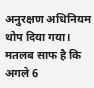अनुरक्षण अधिनियम थोप दिया गया। मतलब साफ है कि अगले 6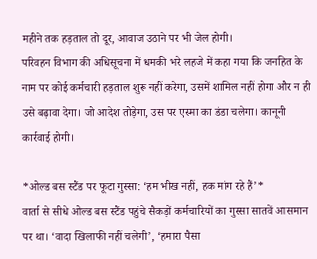महीने तक हड़ताल तो दूर, आवाज उठाने पर भी जेल होगी।
परिवहन विभाग की अधिसूचना में धमकी भरे लहजे में कहा गया कि जनहित के नाम पर कोई कर्मचारी हड़ताल शुरू नहीं करेगा, उसमें शामिल नहीं होगा और न ही उसे बढ़ावा देगा। जो आदेश तोड़ेगा, उस पर एस्मा का डंडा चलेगा। कानूनी कार्रवाई होगी।

*ओल्ड बस स्टैंड पर फूटा गुस्सा: ‘हम भीख नहीं, हक मांग रहे हैं’*
वार्ता से सीधे ओल्ड बस स्टैंड पहुंचे सैकड़ों कर्मचारियों का गुस्सा सातवें आसमान पर था। ‘वादा खिलाफी नहीं चलेगी’, ‘हमारा पैसा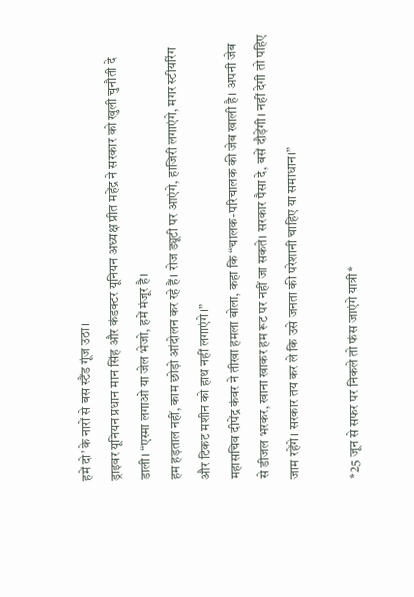हमें दो’ के नारों से बस स्टैंड गूंज उठा।
ड्राइवर यूनियन प्रधान मान सिंह और कंडक्टर यूनियन अध्यक्ष प्रीत महेंद्र ने सरकार को खुली चुनौती दे डाली। “एस्मा लगाओ या जेल भेजो, हमें मंजूर है।
हम हड़ताल नहीं, काम छोड़ो आंदोलन कर रहे हैं। रोज ड्यूटी पर आएंगे, हाजिरी लगाएंगे, मगर स्टीयरिंग और टिकट मशीन को हाथ नहीं लगाएंगे।”
महासचिव दीपेंद्र कंवर ने तीखा हमला बोला, कहा कि “चालक-परिचालक की जेब खाली है। अपनी जेब से डीजल भरकर, खाना खाकर हम रूट पर नहीं जा सकते। सरकार पैसा दे, बसें दौड़ेंगी। नहीं देगी तो पहिए जाम रहेंगे। सरकार तय कर ले कि उसे जनता की परेशानी चाहिए या समाधान।”

*25 जून से सफर पर निकले तो फंस जाएंगे यात्री*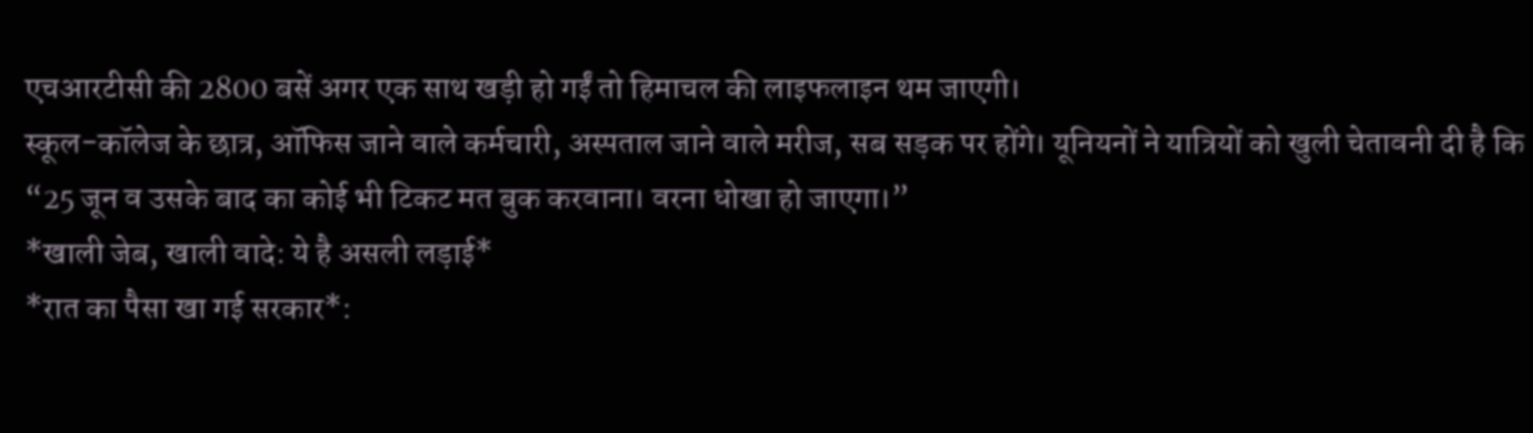एचआरटीसी की 2800 बसें अगर एक साथ खड़ी हो गईं तो हिमाचल की लाइफलाइन थम जाएगी।
स्कूल-कॉलेज के छात्र, ऑफिस जाने वाले कर्मचारी, अस्पताल जाने वाले मरीज, सब सड़क पर होंगे। यूनियनों ने यात्रियों को खुली चेतावनी दी है कि “25 जून व उसके बाद का कोई भी टिकट मत बुक करवाना। वरना धोखा हो जाएगा।”
*खाली जेब, खाली वादे: ये है असली लड़ाई*
*रात का पैसा खा गई सरकार*: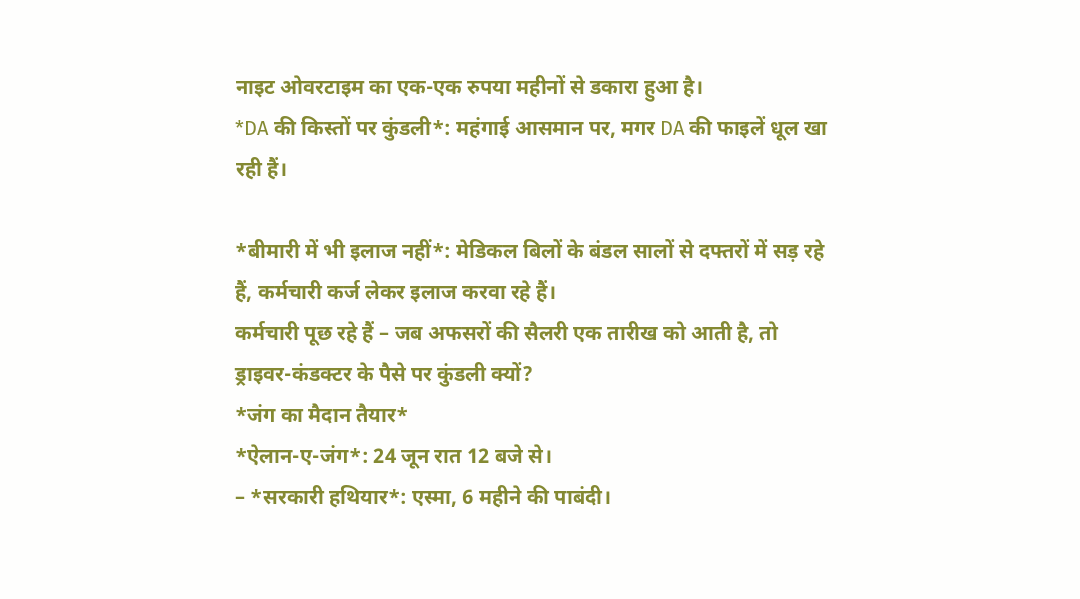नाइट ओवरटाइम का एक-एक रुपया महीनों से डकारा हुआ है।
*DA की किस्तों पर कुंडली*: महंगाई आसमान पर, मगर DA की फाइलें धूल खा रही हैं।

*बीमारी में भी इलाज नहीं*: मेडिकल बिलों के बंडल सालों से दफ्तरों में सड़ रहे हैं, कर्मचारी कर्ज लेकर इलाज करवा रहे हैं।
कर्मचारी पूछ रहे हैं – जब अफसरों की सैलरी एक तारीख को आती है, तो ड्राइवर-कंडक्टर के पैसे पर कुंडली क्यों?
*जंग का मैदान तैयार*
*ऐलान-ए-जंग*: 24 जून रात 12 बजे से।
– *सरकारी हथियार*: एस्मा, 6 महीने की पाबंदी।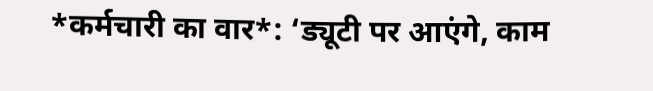*कर्मचारी का वार*: ‘ड्यूटी पर आएंगे, काम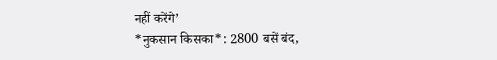नहीं करेंगे’
*नुकसान किसका*: 2800 बसें बंद,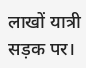लाखों यात्री सड़क पर।